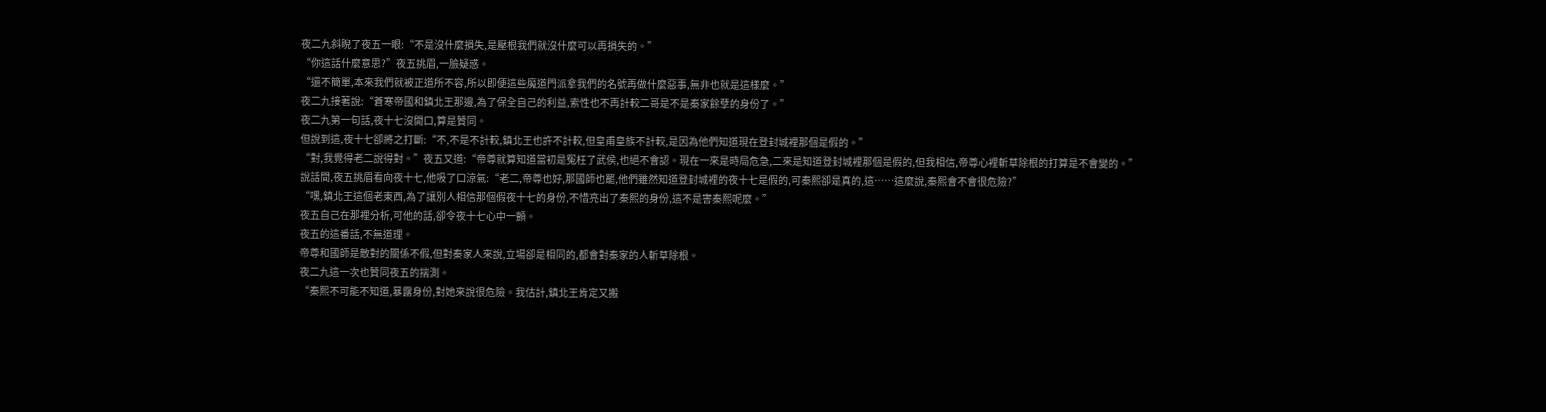夜二九斜睨了夜五一眼:“不是沒什麼損失,是壓根我們就沒什麼可以再損失的。”
“你這話什麼意思?”夜五挑眉,一臉疑惑。
“還不簡單,本來我們就被正道所不容,所以即便這些魔道門派拿我們的名號再做什麼惡事,無非也就是這樣麼。”
夜二九接著說:“蒼寒帝國和鎮北王那邊,為了保全自己的利益,索性也不再計較二哥是不是秦家餘孽的身份了。”
夜二九第一句話,夜十七沒開口,算是贊同。
但說到這,夜十七卻將之打斷:“不,不是不計較,鎮北王也許不計較,但皇甫皇族不計較,是因為他們知道現在登封城裡那個是假的。”
“對,我覺得老二說得對。”夜五又道:“帝尊就算知道當初是冤枉了武侯,也絕不會認。現在一來是時局危急,二來是知道登封城裡那個是假的,但我相信,帝尊心裡斬草除根的打算是不會變的。”
說話間,夜五挑眉看向夜十七,他吸了口涼氣:“老二,帝尊也好,那國師也罷,他們雖然知道登封城裡的夜十七是假的,可秦熙卻是真的,這……這麼說,秦熙會不會很危險?”
“嘿,鎮北王這個老東西,為了讓別人相信那個假夜十七的身份,不惜亮出了秦熙的身份,這不是害秦熙呢麼。”
夜五自己在那裡分析,可他的話,卻令夜十七心中一顫。
夜五的這番話,不無道理。
帝尊和國師是敵對的關係不假,但對秦家人來說,立場卻是相同的,都會對秦家的人斬草除根。
夜二九這一次也贊同夜五的揣測。
“秦熙不可能不知道,暴露身份,對她來說很危險。我估計,鎮北王肯定又搬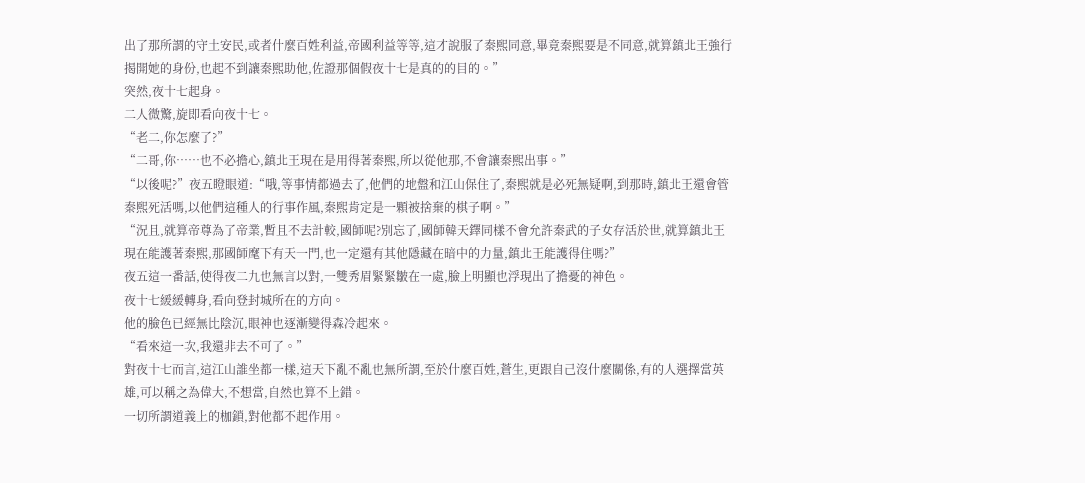出了那所謂的守土安民,或者什麼百姓利益,帝國利益等等,這才說服了秦熙同意,畢竟秦熙要是不同意,就算鎮北王強行揭開她的身份,也起不到讓秦熙助他,佐證那個假夜十七是真的的目的。”
突然,夜十七起身。
二人微驚,旋即看向夜十七。
“老二,你怎麼了?”
“二哥,你……也不必擔心,鎮北王現在是用得著秦熙,所以從他那,不會讓秦熙出事。”
“以後呢?”夜五瞪眼道:“哦,等事情都過去了,他們的地盤和江山保住了,秦熙就是必死無疑啊,到那時,鎮北王還會管秦熙死活嗎,以他們這種人的行事作風,秦熙肯定是一顆被捨棄的棋子啊。”
“況且,就算帝尊為了帝業,暫且不去計較,國師呢?別忘了,國師韓天鐸同樣不會允許秦武的子女存活於世,就算鎮北王現在能護著秦熙,那國師麾下有天一門,也一定還有其他隱藏在暗中的力量,鎮北王能護得住嗎?”
夜五這一番話,使得夜二九也無言以對,一雙秀眉緊緊皺在一處,臉上明顯也浮現出了擔憂的神色。
夜十七緩緩轉身,看向登封城所在的方向。
他的臉色已經無比陰沉,眼神也逐漸變得森冷起來。
“看來這一次,我還非去不可了。”
對夜十七而言,這江山誰坐都一樣,這天下亂不亂也無所謂,至於什麼百姓,蒼生,更跟自己沒什麼關係,有的人選擇當英雄,可以稱之為偉大,不想當,自然也算不上錯。
一切所謂道義上的枷鎖,對他都不起作用。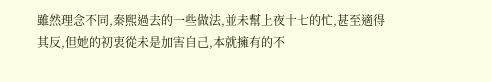雖然理念不同,秦熙過去的一些做法,並未幫上夜十七的忙,甚至適得其反,但她的初衷從未是加害自己,本就擁有的不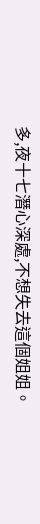多,夜十七潛心深處,不想失去這個姐姐。